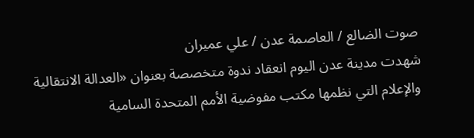صوت الضالع / العاصمة عدن / علي عميران
شهدت مدينة عدن اليوم انعقاد ندوة متخصصة بعنوان «العدالة الانتقالية والإعلام التي نظمها مكتب مفوضية الأمم المتحدة السامية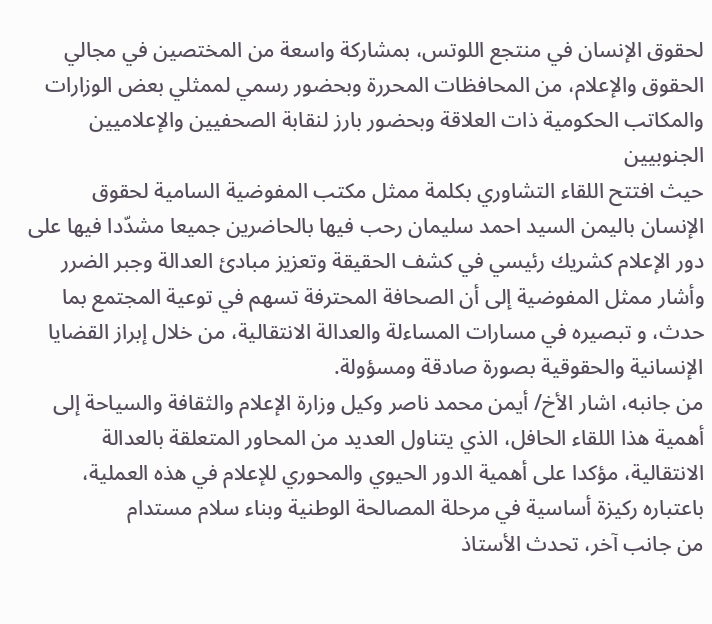لحقوق الإنسان في منتجع اللوتس، بمشاركة واسعة من المختصين في مجالي الحقوق والإعلام، من المحافظات المحررة وبحضور رسمي لممثلي بعض الوزارات والمكاتب الحكومية ذات العلاقة وبحضور بارز لنقابة الصحفيين والإعلاميين الجنوبيين
حيث افتتح اللقاء التشاوري بكلمة ممثل مكتب المفوضية السامية لحقوق الإنسان باليمن السيد احمد سليمان رحب فيها بالحاضرين جميعا مشدّدا فيها على دور الإعلام كشريك رئيسي في كشف الحقيقة وتعزيز مبادئ العدالة وجبر الضرر
وأشار ممثل المفوضية إلى أن الصحافة المحترفة تسهم في توعية المجتمع بما حدث، و تبصيره في مسارات المساءلة والعدالة الانتقالية، من خلال إبراز القضايا الإنسانية والحقوقية بصورة صادقة ومسؤولة.
من جانبه، اشار الأخ/ أيمن محمد ناصر وكيل وزارة الإعلام والثقافة والسياحة إلى أهمية هذا اللقاء الحافل، الذي يتناول العديد من المحاور المتعلقة بالعدالة الانتقالية، مؤكدا على أهمية الدور الحيوي والمحوري للإعلام في هذه العملية، باعتباره ركيزة أساسية في مرحلة المصالحة الوطنية وبناء سلام مستدام
من جانب آخر، تحدث الأستاذ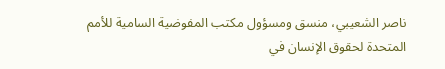ناصر الشعيبي، منسق ومسؤول مكتب المفوضية السامية للأمم المتحدة لحقوق الإنسان في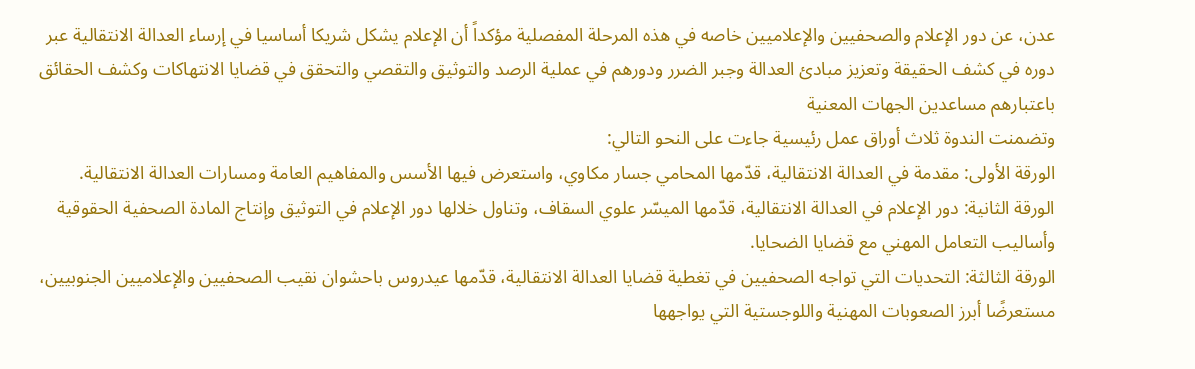عدن، عن دور الإعلام والصحفيين والإعلاميين خاصه في هذه المرحلة المفصلية مؤكداً أن الإعلام يشكل شريكا أساسيا في إرساء العدالة الانتقالية عبر دوره في كشف الحقيقة وتعزيز مبادئ العدالة وجبر الضرر ودورهم في عملية الرصد والتوثيق والتقصي والتحقق في قضايا الانتهاكات وكشف الحقائق باعتبارهم مساعدين الجهات المعنية
وتضمنت الندوة ثلاث أوراق عمل رئيسية جاءت على النحو التالي:
الورقة الأولى: مقدمة في العدالة الانتقالية، قدّمها المحامي جسار مكاوي، واستعرض فيها الأسس والمفاهيم العامة ومسارات العدالة الانتقالية.
الورقة الثانية: دور الإعلام في العدالة الانتقالية، قدّمها الميسّر علوي السقاف، وتناول خلالها دور الإعلام في التوثيق وإنتاج المادة الصحفية الحقوقية وأساليب التعامل المهني مع قضايا الضحايا.
الورقة الثالثة: التحديات التي تواجه الصحفيين في تغطية قضايا العدالة الانتقالية، قدّمها عيدروس باحشوان نقيب الصحفيين والإعلاميين الجنوبيين، مستعرضًا أبرز الصعوبات المهنية واللوجستية التي يواجهها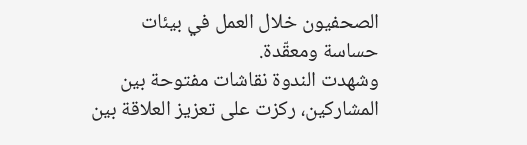الصحفيون خلال العمل في بيئات حساسة ومعقّدة.
وشهدت الندوة نقاشات مفتوحة بين المشاركين، ركزت على تعزيز العلاقة بين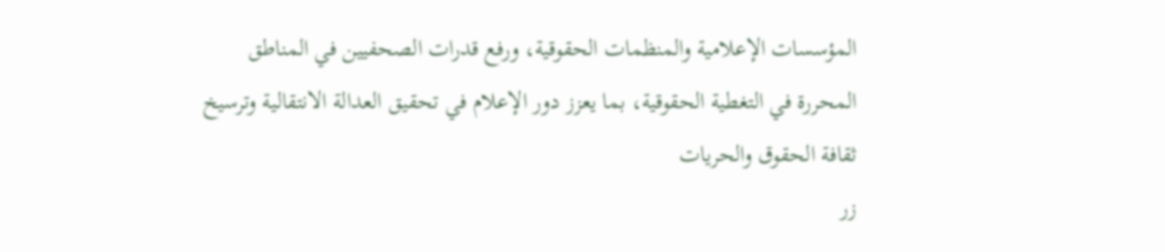المؤسسات الإعلامية والمنظمات الحقوقية، ورفع قدرات الصحفيين في المناطق المحررة في التغطية الحقوقية، بما يعزز دور الإعلام في تحقيق العدالة الانتقالية وترسيخ ثقافة الحقوق والحريات
زر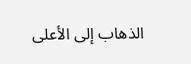الذهاب إلى الأعلى